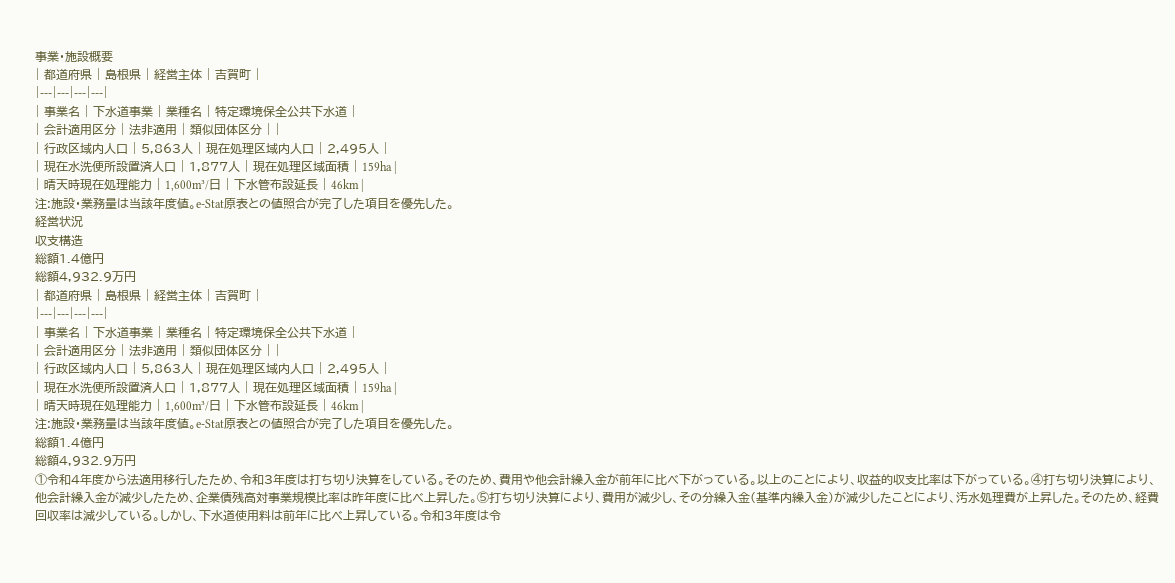事業・施設概要
| 都道府県 | 島根県 | 経営主体 | 吉賀町 |
|---|---|---|---|
| 事業名 | 下水道事業 | 業種名 | 特定環境保全公共下水道 |
| 会計適用区分 | 法非適用 | 類似団体区分 | |
| 行政区域内人口 | 5,863人 | 現在処理区域内人口 | 2,495人 |
| 現在水洗便所設置済人口 | 1,877人 | 現在処理区域面積 | 159ha |
| 晴天時現在処理能力 | 1,600m³/日 | 下水管布設延長 | 46km |
注:施設・業務量は当該年度値。e-Stat原表との値照合が完了した項目を優先した。
経営状況
収支構造
総額1.4億円
総額4,932.9万円
| 都道府県 | 島根県 | 経営主体 | 吉賀町 |
|---|---|---|---|
| 事業名 | 下水道事業 | 業種名 | 特定環境保全公共下水道 |
| 会計適用区分 | 法非適用 | 類似団体区分 | |
| 行政区域内人口 | 5,863人 | 現在処理区域内人口 | 2,495人 |
| 現在水洗便所設置済人口 | 1,877人 | 現在処理区域面積 | 159ha |
| 晴天時現在処理能力 | 1,600m³/日 | 下水管布設延長 | 46km |
注:施設・業務量は当該年度値。e-Stat原表との値照合が完了した項目を優先した。
総額1.4億円
総額4,932.9万円
①令和4年度から法適用移行したため、令和3年度は打ち切り決算をしている。そのため、費用や他会計繰入金が前年に比べ下がっている。以上のことにより、収益的収支比率は下がっている。④打ち切り決算により、他会計繰入金が減少したため、企業債残高対事業規模比率は昨年度に比べ上昇した。⑤打ち切り決算により、費用が減少し、その分繰入金(基準内繰入金)が減少したことにより、汚水処理費が上昇した。そのため、経費回収率は減少している。しかし、下水道使用料は前年に比べ上昇している。令和3年度は令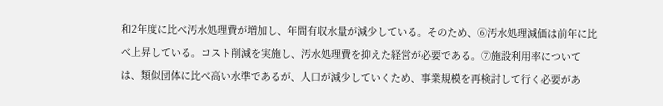和2年度に比べ汚水処理費が増加し、年間有収水量が減少している。そのため、⑥汚水処理減価は前年に比べ上昇している。コスト削減を実施し、汚水処理費を抑えた経営が必要である。⑦施設利用率については、類似団体に比べ高い水準であるが、人口が減少していくため、事業規模を再検討して行く必要があ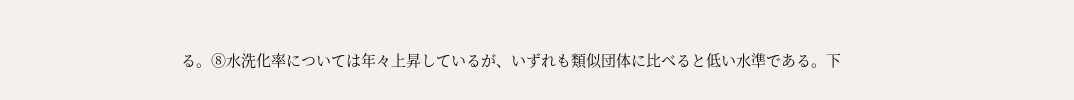る。⑧水洗化率については年々上昇しているが、いずれも類似団体に比べると低い水準である。下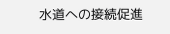水道への接続促進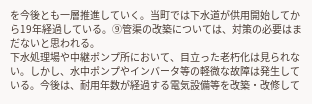を今後とも一層推進していく。当町では下水道が供用開始してから19年経過している。⑨管渠の改築については、対策の必要はまだないと思われる。
下水処理場や中継ポンプ所において、目立った老朽化は見られない。しかし、水中ポンプやインバータ等の軽微な故障は発生している。今後は、耐用年数が経過する電気設備等を改築・改修して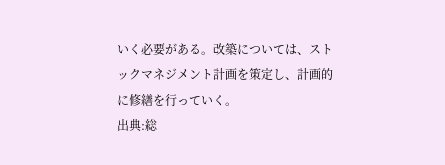いく必要がある。改築については、ストックマネジメント計画を策定し、計画的に修繕を行っていく。
出典:総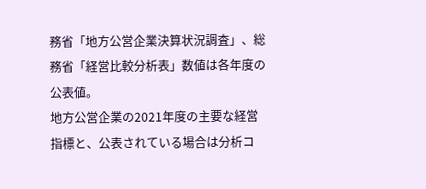務省「地方公営企業決算状況調査」、総務省「経営比較分析表」数値は各年度の公表値。
地方公営企業の2021年度の主要な経営指標と、公表されている場合は分析コ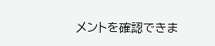メントを確認できま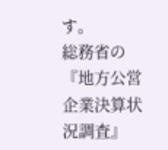す。
総務省の『地方公営企業決算状況調査』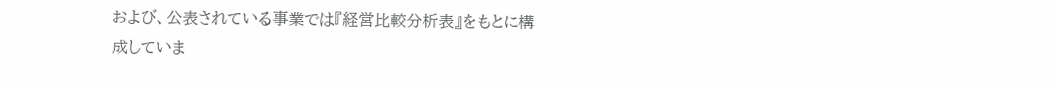および、公表されている事業では『経営比較分析表』をもとに構成していま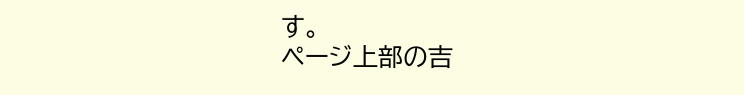す。
ページ上部の吉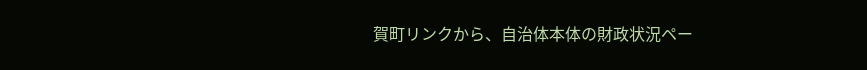賀町リンクから、自治体本体の財政状況ペー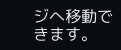ジへ移動できます。